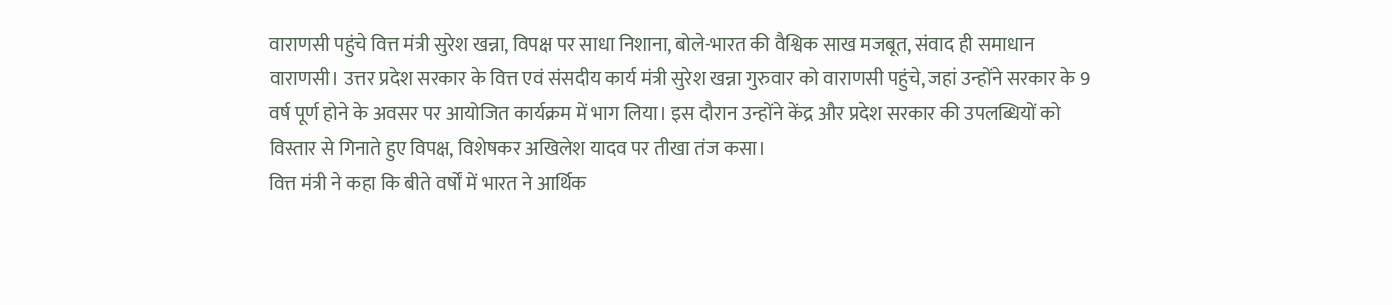वाराणसी पहुंचे वित्त मंत्री सुरेश खन्ना, विपक्ष पर साधा निशाना, बोले-भारत की वैश्विक साख मजबूत, संवाद ही समाधान
वाराणसी। उत्तर प्रदेश सरकार के वित्त एवं संसदीय कार्य मंत्री सुरेश खन्ना गुरुवार को वाराणसी पहुंचे, जहां उन्होंने सरकार के 9 वर्ष पूर्ण होने के अवसर पर आयोजित कार्यक्रम में भाग लिया। इस दौरान उन्होंने केंद्र और प्रदेश सरकार की उपलब्धियों को विस्तार से गिनाते हुए विपक्ष, विशेषकर अखिलेश यादव पर तीखा तंज कसा।
वित्त मंत्री ने कहा कि बीते वर्षों में भारत ने आर्थिक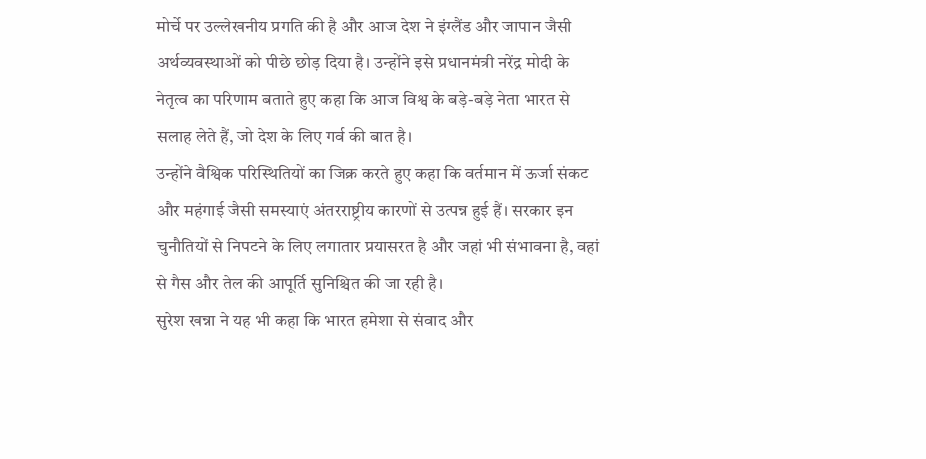मोर्चे पर उल्लेखनीय प्रगति की है और आज देश ने इंग्लैंड और जापान जैसी अर्थव्यवस्थाओं को पीछे छोड़ दिया है। उन्होंने इसे प्रधानमंत्री नरेंद्र मोदी के नेतृत्व का परिणाम बताते हुए कहा कि आज विश्व के बड़े-बड़े नेता भारत से सलाह लेते हैं, जो देश के लिए गर्व की बात है।
उन्होंने वैश्विक परिस्थितियों का जिक्र करते हुए कहा कि वर्तमान में ऊर्जा संकट और महंगाई जैसी समस्याएं अंतरराष्ट्रीय कारणों से उत्पन्न हुई हैं। सरकार इन चुनौतियों से निपटने के लिए लगातार प्रयासरत है और जहां भी संभावना है, वहां से गैस और तेल की आपूर्ति सुनिश्चित की जा रही है।
सुरेश खन्ना ने यह भी कहा कि भारत हमेशा से संवाद और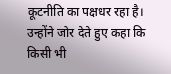कूटनीति का पक्षधर रहा है। उन्होंने जोर देते हुए कहा कि किसी भी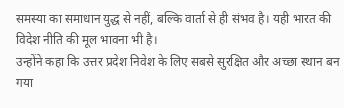समस्या का समाधान युद्ध से नहीं, बल्कि वार्ता से ही संभव है। यही भारत की विदेश नीति की मूल भावना भी है।
उन्होंने कहा कि उत्तर प्रदेश निवेश के लिए सबसे सुरक्षित और अच्छा स्थान बन गया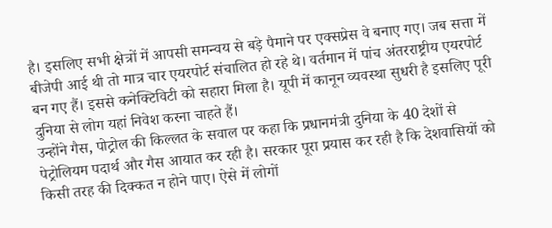है। इसलिए सभी क्षेत्रों में आपसी समन्वय से बड़े पैमाने पर एक्सप्रेस वे बनाए गए। जब सत्ता में बीजेपी आई थी तो मात्र चार एयरपोर्ट संचालित हो रहे थे। वर्तमान में पांच अंतरराष्ट्रीय एयरपोर्ट बन गए हैं। इससे कनेक्टिविटी को सहारा मिला है। यूपी में कानून व्यवस्था सुधरी है इसलिए पूरी दुनिया से लोग यहां निवेश करना चाहते हैं।
उन्होंने गैस, पोट्रोल की किल्लत के सवाल पर कहा कि प्रधानमंत्री दुनिया के 40 देशों से पेट्रोलियम पदार्थ और गैस आयात कर रही है। सरकार पूरा प्रयास कर रही है कि देशवासियों को किसी तरह की दिक्कत न होने पाए। ऐसे में लोगों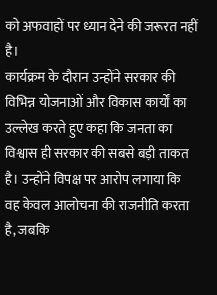को अफवाहों पर ध्यान देने की जरूरत नहीं है।
कार्यक्रम के दौरान उन्होंने सरकार की विभिन्न योजनाओं और विकास कार्यों का उल्लेख करते हुए कहा कि जनता का विश्वास ही सरकार की सबसे बड़ी ताकत है। उन्होंने विपक्ष पर आरोप लगाया कि वह केवल आलोचना की राजनीति करता है, जबकि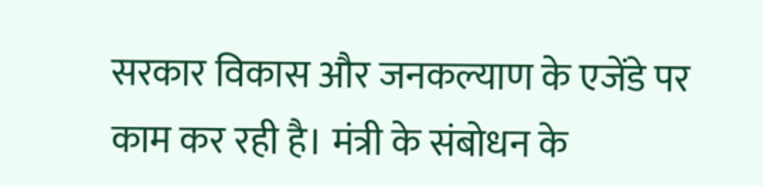सरकार विकास और जनकल्याण के एजेंडे पर काम कर रही है। मंत्री के संबोधन के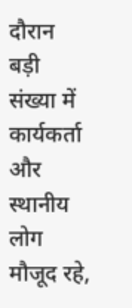दौरान बड़ी संख्या में कार्यकर्ता और स्थानीय लोग मौजूद रहे,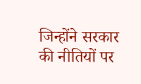जिन्होंने सरकार की नीतियों पर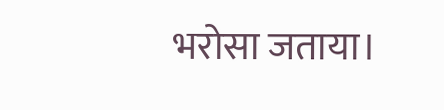भरोसा जताया।